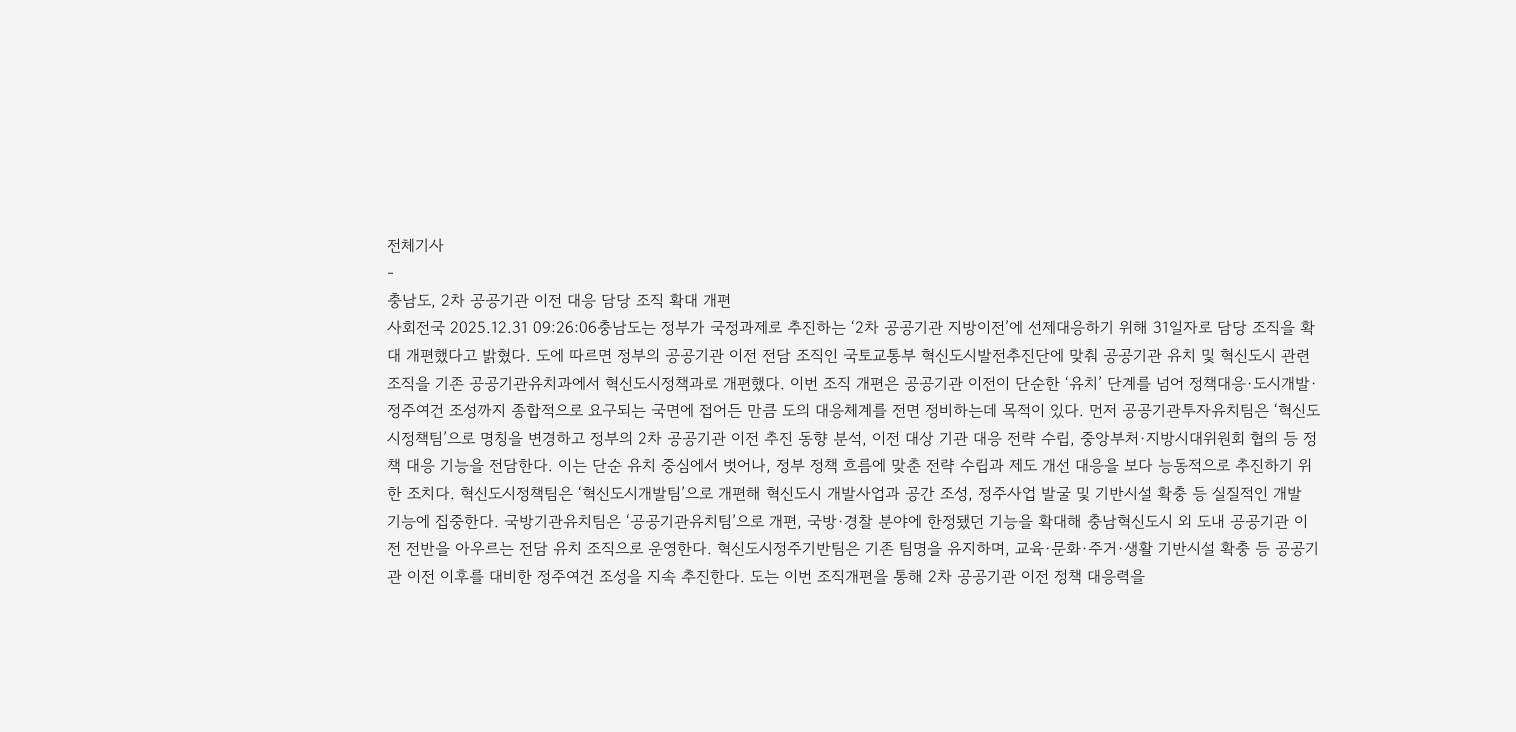전체기사
-
충남도, 2차 공공기관 이전 대응 담당 조직 확대 개편
사회전국 2025.12.31 09:26:06충남도는 정부가 국정과제로 추진하는 ‘2차 공공기관 지방이전’에 선제대응하기 위해 31일자로 담당 조직을 확대 개편했다고 밝혔다. 도에 따르면 정부의 공공기관 이전 전담 조직인 국토교통부 혁신도시발전추진단에 맞춰 공공기관 유치 및 혁신도시 관련 조직을 기존 공공기관유치과에서 혁신도시정책과로 개편했다. 이번 조직 개편은 공공기관 이전이 단순한 ‘유치’ 단계를 넘어 정책대응·도시개발·정주여건 조성까지 종합적으로 요구되는 국면에 접어든 만큼 도의 대응체계를 전면 정비하는데 목적이 있다. 먼저 공공기관투자유치팀은 ‘혁신도시정책팀’으로 명칭을 변경하고 정부의 2차 공공기관 이전 추진 동향 분석, 이전 대상 기관 대응 전략 수립, 중앙부처·지방시대위원회 협의 등 정책 대응 기능을 전담한다. 이는 단순 유치 중심에서 벗어나, 정부 정책 흐름에 맞춘 전략 수립과 제도 개선 대응을 보다 능동적으로 추진하기 위한 조치다. 혁신도시정책팀은 ‘혁신도시개발팀’으로 개편해 혁신도시 개발사업과 공간 조성, 정주사업 발굴 및 기반시설 확충 등 실질적인 개발 기능에 집중한다. 국방기관유치팀은 ‘공공기관유치팀’으로 개편, 국방·경찰 분야에 한정됐던 기능을 확대해 충남혁신도시 외 도내 공공기관 이전 전반을 아우르는 전담 유치 조직으로 운영한다. 혁신도시정주기반팀은 기존 팀명을 유지하며, 교육·문화·주거·생활 기반시설 확충 등 공공기관 이전 이후를 대비한 정주여건 조성을 지속 추진한다. 도는 이번 조직개편을 통해 2차 공공기관 이전 정책 대응력을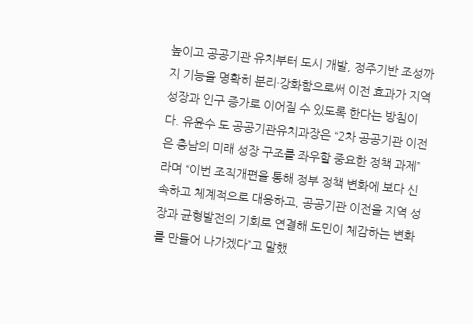높이고 공공기관 유치부터 도시 개발, 정주기반 조성까지 기능을 명확히 분리·강화함으로써 이전 효과가 지역 성장과 인구 증가로 이어질 수 있도록 한다는 방침이다. 유윤수 도 공공기관유치과장은 “2차 공공기관 이전은 충남의 미래 성장 구조를 좌우할 중요한 정책 과제”라며 “이번 조직개편을 통해 정부 정책 변화에 보다 신속하고 체계적으로 대응하고, 공공기관 이전을 지역 성장과 균형발전의 기회로 연결해 도민이 체감하는 변화를 만들어 나가겠다”고 말했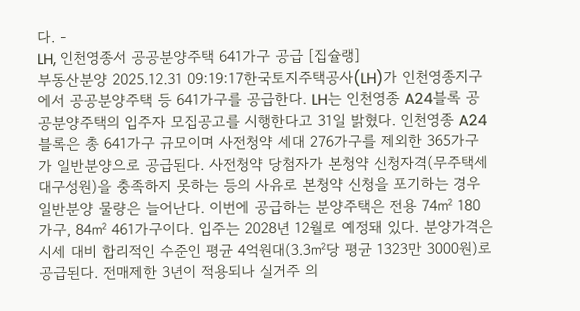다. -
LH, 인천영종서 공공분양주택 641가구 공급 [집슐랭]
부동산분양 2025.12.31 09:19:17한국토지주택공사(LH)가 인천영종지구에서 공공분양주택 등 641가구를 공급한다. LH는 인천영종 A24블록 공공분양주택의 입주자 모집공고를 시행한다고 31일 밝혔다. 인천영종 A24 블록은 총 641가구 규모이며 사전청약 세대 276가구를 제외한 365가구가 일반분양으로 공급된다. 사전청약 당첨자가 본청약 신청자격(무주택세대구성원)을 충족하지 못하는 등의 사유로 본청약 신청을 포기하는 경우 일반분양 물량은 늘어난다. 이번에 공급하는 분양주택은 전용 74㎡ 180가구, 84㎡ 461가구이다. 입주는 2028년 12월로 예정돼 있다. 분양가격은 시세 대비 합리적인 수준인 평균 4억원대(3.3㎡당 평균 1323만 3000원)로 공급된다. 전매제한 3년이 적용되나 실거주 의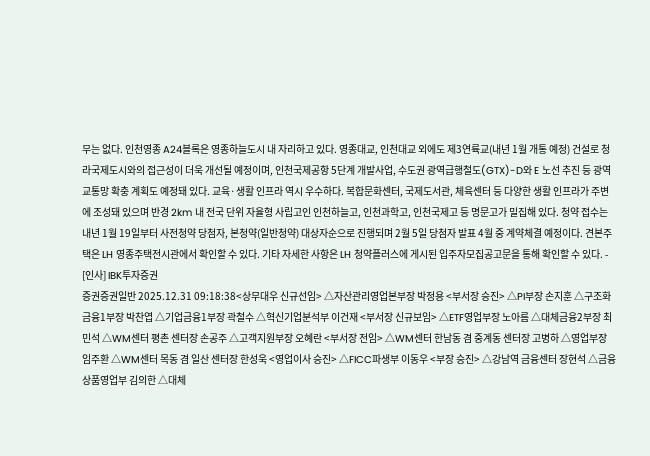무는 없다. 인천영종 A24블록은 영종하늘도시 내 자리하고 있다. 영종대교, 인천대교 외에도 제3연륙교(내년 1월 개통 예정) 건설로 청라국제도시와의 접근성이 더욱 개선될 예정이며, 인천국제공항 5단계 개발사업, 수도권 광역급행철도(GTX)-D와 E 노선 추진 등 광역 교통망 확충 계획도 예정돼 있다. 교육·생활 인프라 역시 우수하다. 복합문화센터, 국제도서관, 체육센터 등 다양한 생활 인프라가 주변에 조성돼 있으며 반경 2km 내 전국 단위 자율형 사립고인 인천하늘고, 인천과학고, 인천국제고 등 명문고가 밀집해 있다. 청약 접수는 내년 1월 19일부터 사전청약 당첨자, 본청약(일반청약) 대상자순으로 진행되며 2월 5일 당첨자 발표 4월 중 계약체결 예정이다. 견본주택은 LH 영종주택전시관에서 확인할 수 있다. 기타 자세한 사항은 LH 청약플러스에 게시된 입주자모집공고문을 통해 확인할 수 있다. -
[인사] IBK투자증권
증권증권일반 2025.12.31 09:18:38<상무대우 신규선임> △자산관리영업본부장 박정용 <부서장 승진> △PI부장 손지훈 △구조화금융1부장 박찬엽 △기업금융1부장 곽철수 △혁신기업분석부 이건재 <부서장 신규보임> △ETF영업부장 노아름 △대체금융2부장 최민석 △WM센터 평촌 센터장 손공주 △고객지원부장 오혜란 <부서장 전임> △WM센터 한남동 겸 중계동 센터장 고병하 △영업부장 임주환 △WM센터 목동 겸 일산 센터장 한성욱 <영업이사 승진> △FICC파생부 이동우 <부장 승진> △강남역 금융센터 장현석 △금융상품영업부 김의한 △대체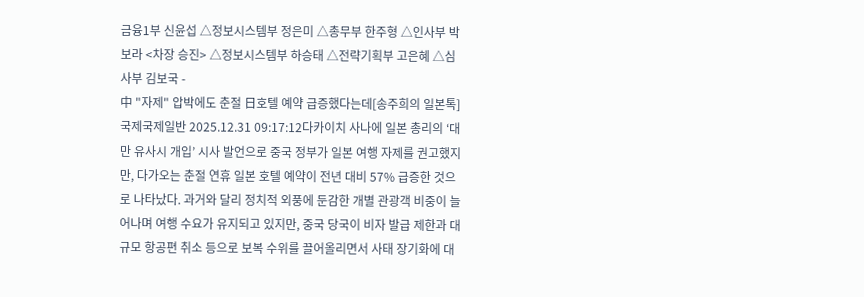금융1부 신윤섭 △정보시스템부 정은미 △총무부 한주형 △인사부 박보라 <차장 승진> △정보시스템부 하승태 △전략기획부 고은혜 △심사부 김보국 -
中 "자제" 압박에도 춘절 日호텔 예약 급증했다는데[송주희의 일본톡]
국제국제일반 2025.12.31 09:17:12다카이치 사나에 일본 총리의 ‘대만 유사시 개입’ 시사 발언으로 중국 정부가 일본 여행 자제를 권고했지만, 다가오는 춘절 연휴 일본 호텔 예약이 전년 대비 57% 급증한 것으로 나타났다. 과거와 달리 정치적 외풍에 둔감한 개별 관광객 비중이 늘어나며 여행 수요가 유지되고 있지만, 중국 당국이 비자 발급 제한과 대규모 항공편 취소 등으로 보복 수위를 끌어올리면서 사태 장기화에 대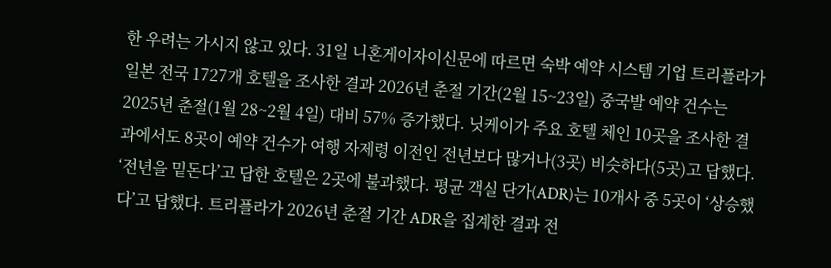한 우려는 가시지 않고 있다. 31일 니혼게이자이신문에 따르면 숙박 예약 시스템 기업 트리플라가 일본 전국 1727개 호텔을 조사한 결과 2026년 춘절 기간(2월 15~23일) 중국발 예약 건수는 2025년 춘절(1월 28~2월 4일) 대비 57% 증가했다. 닛케이가 주요 호텔 체인 10곳을 조사한 결과에서도 8곳이 예약 건수가 여행 자제령 이전인 전년보다 많거나(3곳) 비슷하다(5곳)고 답했다. ‘전년을 밑돈다’고 답한 호텔은 2곳에 불과했다. 평균 객실 단가(ADR)는 10개사 중 5곳이 ‘상승했다’고 답했다. 트리플라가 2026년 춘절 기간 ADR을 집계한 결과 전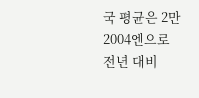국 평균은 2만 2004엔으로 전년 대비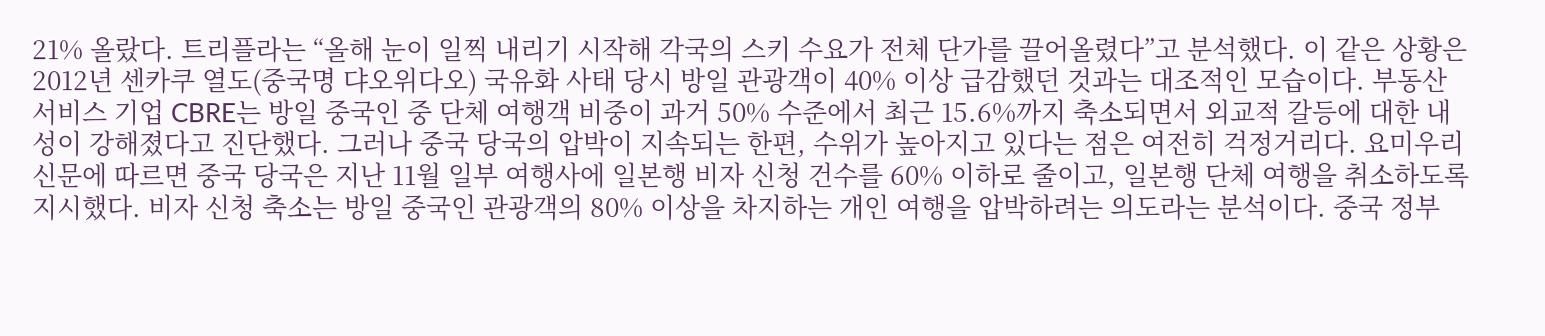21% 올랐다. 트리플라는 “올해 눈이 일찍 내리기 시작해 각국의 스키 수요가 전체 단가를 끌어올렸다”고 분석했다. 이 같은 상황은 2012년 센카쿠 열도(중국명 댜오위다오) 국유화 사태 당시 방일 관광객이 40% 이상 급감했던 것과는 대조적인 모습이다. 부동산 서비스 기업 CBRE는 방일 중국인 중 단체 여행객 비중이 과거 50% 수준에서 최근 15.6%까지 축소되면서 외교적 갈등에 대한 내성이 강해졌다고 진단했다. 그러나 중국 당국의 압박이 지속되는 한편, 수위가 높아지고 있다는 점은 여전히 걱정거리다. 요미우리신문에 따르면 중국 당국은 지난 11월 일부 여행사에 일본행 비자 신청 건수를 60% 이하로 줄이고, 일본행 단체 여행을 취소하도록 지시했다. 비자 신청 축소는 방일 중국인 관광객의 80% 이상을 차지하는 개인 여행을 압박하려는 의도라는 분석이다. 중국 정부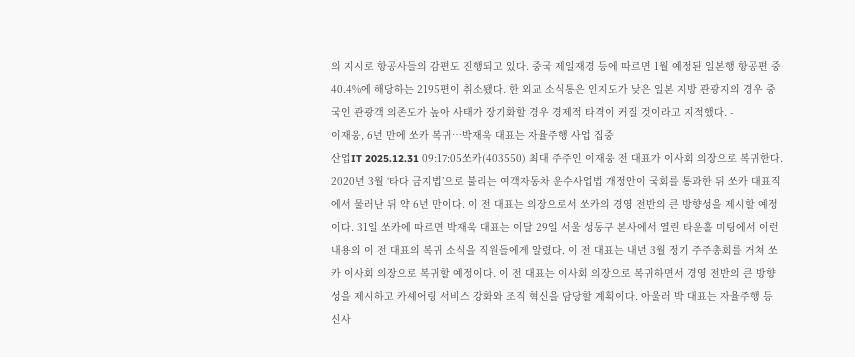의 지시로 항공사들의 감편도 진행되고 있다. 중국 제일재경 등에 따르면 1월 예정된 일본행 항공편 중 40.4%에 해당하는 2195편이 취소됐다. 한 외교 소식통은 인지도가 낮은 일본 지방 관광지의 경우 중국인 관광객 의존도가 높아 사태가 장기화할 경우 경제적 타격이 커질 것이라고 지적했다. -
이재웅, 6년 만에 쏘카 복귀…박재욱 대표는 자율주행 사업 집중
산업IT 2025.12.31 09:17:05쏘카(403550) 최대 주주인 이재웅 전 대표가 이사회 의장으로 복귀한다. 2020년 3월 ‘타다 금지법’으로 불리는 여객자동차 운수사업법 개정안이 국회를 통과한 뒤 쏘카 대표직에서 물러난 뒤 약 6년 만이다. 이 전 대표는 의장으로서 쏘카의 경영 전반의 큰 방향성을 제시할 예정이다. 31일 쏘카에 따르면 박재욱 대표는 이달 29일 서울 성동구 본사에서 열린 타운홀 미팅에서 이런 내용의 이 전 대표의 복귀 소식을 직원들에게 알렸다. 이 전 대표는 내년 3월 정기 주주총회를 거쳐 쏘카 이사회 의장으로 복귀할 예정이다. 이 전 대표는 이사회 의장으로 복귀하면서 경영 전반의 큰 방향성을 제시하고 카셰어링 서비스 강화와 조직 혁신을 담당할 계획이다. 아울러 박 대표는 자율주행 등 신사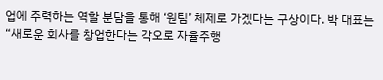업에 주력하는 역할 분담을 통해 ‘원팀’ 체제로 가겠다는 구상이다. 박 대표는 “새로운 회사를 창업한다는 각오로 자율주행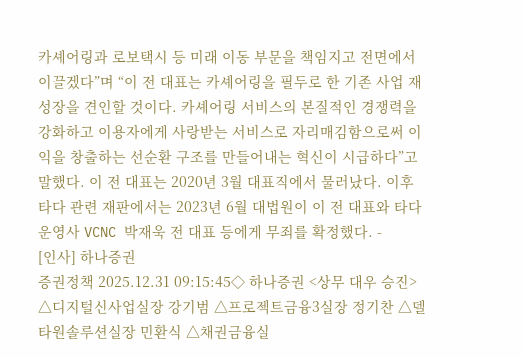카셰어링과 로보택시 등 미래 이동 부문을 책임지고 전면에서 이끌겠다”며 “이 전 대표는 카셰어링을 필두로 한 기존 사업 재성장을 견인할 것이다. 카셰어링 서비스의 본질적인 경쟁력을 강화하고 이용자에게 사랑받는 서비스로 자리매김함으로써 이익을 창출하는 선순환 구조를 만들어내는 혁신이 시급하다”고 말했다. 이 전 대표는 2020년 3월 대표직에서 물러났다. 이후 타다 관련 재판에서는 2023년 6월 대법원이 이 전 대표와 타다 운영사 VCNC 박재욱 전 대표 등에게 무죄를 확정했다. -
[인사] 하나증권
증권정책 2025.12.31 09:15:45◇ 하나증권 <상무 대우 승진> △디지털신사업실장 강기범 △프로젝트금융3실장 정기찬 △델타원솔루션실장 민환식 △채권금융실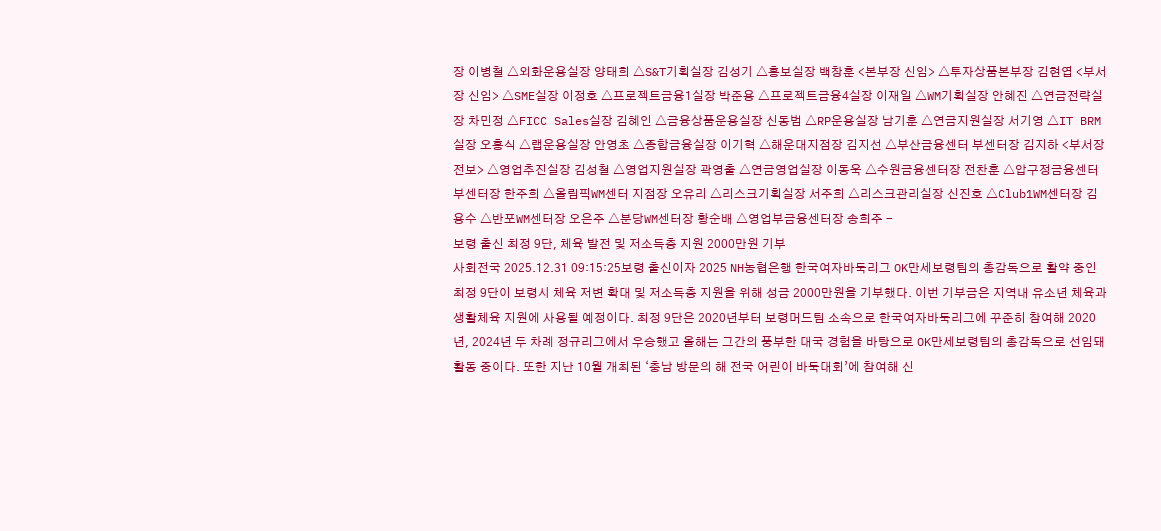장 이병철 △외화운용실장 양태희 △S&T기획실장 김성기 △홍보실장 백창훈 <본부장 신임> △투자상품본부장 김현엽 <부서장 신임> △SME실장 이정호 △프로젝트금융1실장 박준용 △프로젝트금융4실장 이재일 △WM기획실장 안혜진 △연금전략실장 차민정 △FICC Sales실장 김혜인 △금융상품운용실장 신동범 △RP운용실장 남기훈 △연금지원실장 서기영 △IT BRM실장 오흥식 △랩운용실장 안영초 △종합금융실장 이기혁 △해운대지점장 김지선 △부산금융센터 부센터장 김지하 <부서장 전보> △영업추진실장 김성철 △영업지원실장 곽영출 △연금영업실장 이동욱 △수원금융센터장 전찬훈 △압구정금융센터 부센터장 한주희 △올림픽WM센터 지점장 오유리 △리스크기획실장 서주희 △리스크관리실장 신진호 △Club1WM센터장 김용수 △반포WM센터장 오은주 △분당WM센터장 황순배 △영업부금융센터장 송희주 -
보령 출신 최정 9단, 체육 발전 및 저소득층 지원 2000만원 기부
사회전국 2025.12.31 09:15:25보령 출신이자 2025 NH농협은행 한국여자바둑리그 OK만세보령팀의 총감독으로 활약 중인 최정 9단이 보령시 체육 저변 확대 및 저소득층 지원을 위해 성금 2000만원을 기부했다. 이번 기부금은 지역내 유소년 체육과 생활체육 지원에 사용될 예정이다. 최정 9단은 2020년부터 보령머드팀 소속으로 한국여자바둑리그에 꾸준히 참여해 2020년, 2024년 두 차례 정규리그에서 우승했고 올해는 그간의 풍부한 대국 경험을 바탕으로 OK만세보령팀의 총감독으로 선임돼 활동 중이다. 또한 지난 10월 개최된 ‘충남 방문의 해 전국 어린이 바둑대회’에 참여해 신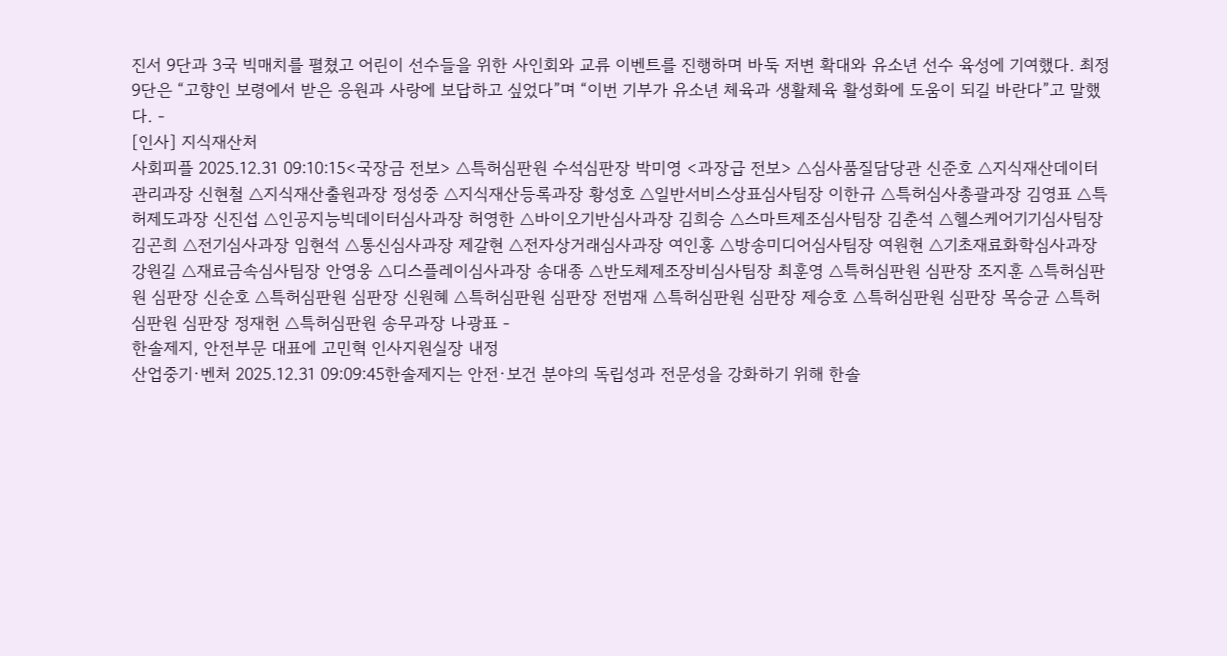진서 9단과 3국 빅매치를 펼쳤고 어린이 선수들을 위한 사인회와 교류 이벤트를 진행하며 바둑 저변 확대와 유소년 선수 육성에 기여했다. 최정 9단은 “고향인 보령에서 받은 응원과 사랑에 보답하고 싶었다”며 “이번 기부가 유소년 체육과 생활체육 활성화에 도움이 되길 바란다”고 말했다. -
[인사] 지식재산처
사회피플 2025.12.31 09:10:15<국장금 전보> △특허심판원 수석심판장 박미영 <과장급 전보> △심사품질담당관 신준호 △지식재산데이터관리과장 신현철 △지식재산출원과장 정성중 △지식재산등록과장 황성호 △일반서비스상표심사팀장 이한규 △특허심사총괄과장 김영표 △특허제도과장 신진섭 △인공지능빅데이터심사과장 허영한 △바이오기반심사과장 김희승 △스마트제조심사팀장 김춘석 △헬스케어기기심사팀장 김곤희 △전기심사과장 임현석 △통신심사과장 제갈현 △전자상거래심사과장 여인홍 △방송미디어심사팀장 여원현 △기초재료화학심사과장 강원길 △재료금속심사팀장 안영웅 △디스플레이심사과장 송대종 △반도체제조장비심사팀장 최훈영 △특허심판원 심판장 조지훈 △특허심판원 심판장 신순호 △특허심판원 심판장 신원혜 △특허심판원 심판장 전범재 △특허심판원 심판장 제승호 △특허심판원 심판장 목승균 △특허심판원 심판장 정재헌 △특허심판원 송무과장 나광표 -
한솔제지, 안전부문 대표에 고민혁 인사지원실장 내정
산업중기·벤처 2025.12.31 09:09:45한솔제지는 안전·보건 분야의 독립성과 전문성을 강화하기 위해 한솔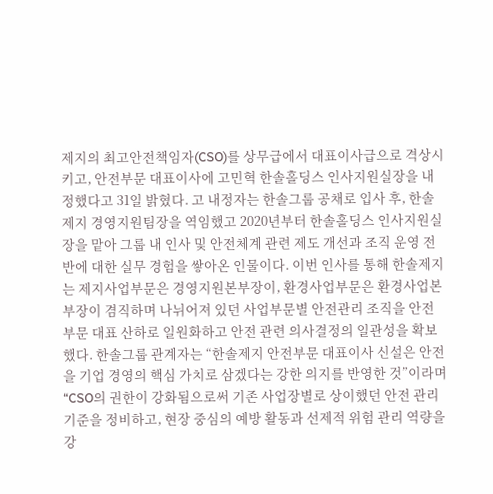제지의 최고안전책임자(CSO)를 상무급에서 대표이사급으로 격상시키고, 안전부문 대표이사에 고민혁 한솔홀딩스 인사지원실장을 내정했다고 31일 밝혔다. 고 내정자는 한솔그룹 공채로 입사 후, 한솔제지 경영지원팀장을 역임했고 2020년부터 한솔홀딩스 인사지원실장을 맡아 그룹 내 인사 및 안전체계 관련 제도 개선과 조직 운영 전반에 대한 실무 경험을 쌓아온 인물이다. 이번 인사를 통해 한솔제지는 제지사업부문은 경영지원본부장이, 환경사업부문은 환경사업본부장이 겸직하며 나뉘어져 있던 사업부문별 안전관리 조직을 안전부문 대표 산하로 일원화하고 안전 관련 의사결정의 일관성을 확보했다. 한솔그룹 관계자는 “한솔제지 안전부문 대표이사 신설은 안전을 기업 경영의 핵심 가치로 삼겠다는 강한 의지를 반영한 것”이라며 “CSO의 권한이 강화됨으로써 기존 사업장별로 상이했던 안전 관리 기준을 정비하고, 현장 중심의 예방 활동과 선제적 위험 관리 역량을 강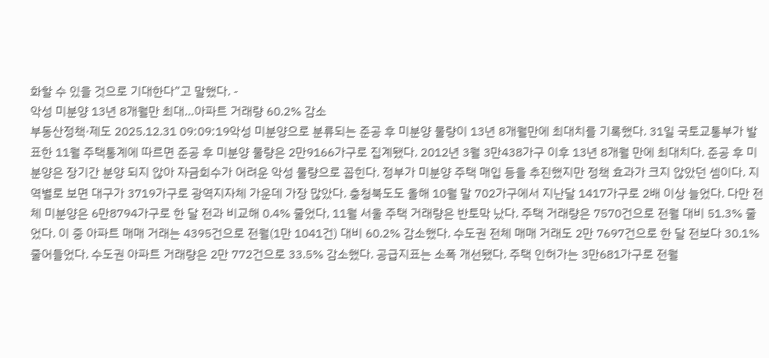화할 수 있을 것으로 기대한다”고 말했다. -
악성 미분양 13년 8개월만 최대…아파트 거래량 60.2% 감소
부동산정책·제도 2025.12.31 09:09:19악성 미분양으로 분류되는 준공 후 미분양 물량이 13년 8개월만에 최대치를 기록했다. 31일 국토교통부가 발표한 11월 주택통계에 따르면 준공 후 미분양 물량은 2만9166가구로 집계됐다. 2012년 3월 3만438가구 이후 13년 8개월 만에 최대치다. 준공 후 미분양은 장기간 분양 되지 않아 자금회수가 어려운 악성 물량으로 꼽힌다. 정부가 미분양 주택 매입 등을 추진했지만 정책 효과가 크지 않았던 셈이다. 지역별로 보면 대구가 3719가구로 광역지자체 가운데 가장 많았다. 충청북도도 올해 10월 말 702가구에서 지난달 1417가구로 2배 이상 늘었다. 다만 전체 미분양은 6만8794가구로 한 달 전과 비교해 0.4% 줄었다, 11월 서울 주택 거래량은 반토막 났다. 주택 거래량은 7570건으로 전월 대비 51.3% 줄었다. 이 중 아파트 매매 거래는 4395건으로 전월(1만 1041건) 대비 60.2% 감소했다. 수도권 전체 매매 거래도 2만 7697건으로 한 달 전보다 30.1% 줄어들었다. 수도권 아파트 거래량은 2만 772건으로 33.5% 감소했다. 공급지표는 소폭 개선됐다. 주택 인허가는 3만681가구로 전월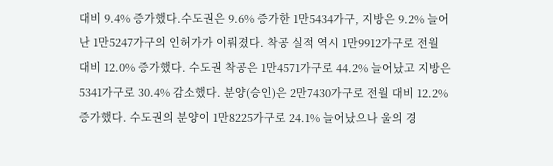대비 9.4% 증가했다.수도권은 9.6% 증가한 1만5434가구, 지방은 9.2% 늘어난 1만5247가구의 인허가가 이뤄졌다. 착공 실적 역시 1만9912가구로 전월 대비 12.0% 증가했다. 수도권 착공은 1만4571가구로 44.2% 늘어났고 지방은 5341가구로 30.4% 감소했다. 분양(승인)은 2만7430가구로 전월 대비 12.2% 증가했다. 수도권의 분양이 1만8225가구로 24.1% 늘어났으나 울의 경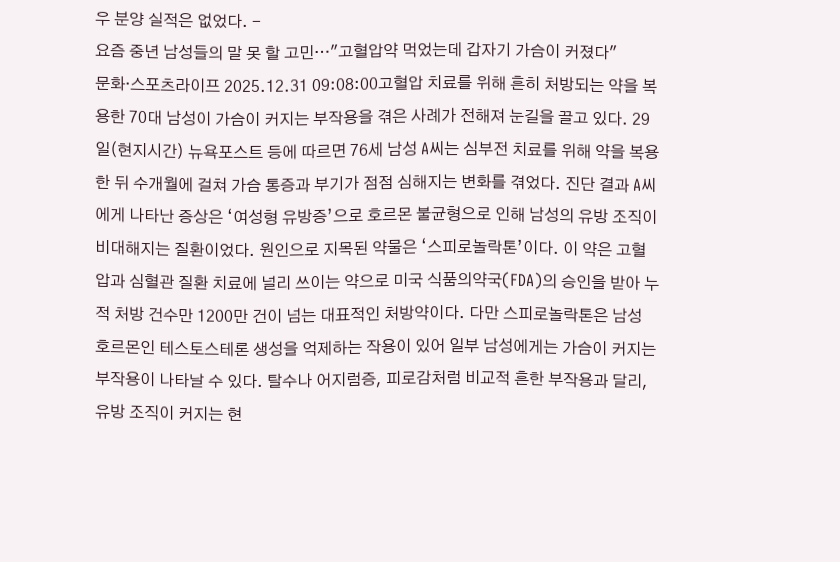우 분양 실적은 없었다. -
요즘 중년 남성들의 말 못 할 고민…"고혈압약 먹었는데 갑자기 가슴이 커졌다"
문화·스포츠라이프 2025.12.31 09:08:00고혈압 치료를 위해 흔히 처방되는 약을 복용한 70대 남성이 가슴이 커지는 부작용을 겪은 사례가 전해져 눈길을 끌고 있다. 29일(현지시간) 뉴욕포스트 등에 따르면 76세 남성 A씨는 심부전 치료를 위해 약을 복용한 뒤 수개월에 걸쳐 가슴 통증과 부기가 점점 심해지는 변화를 겪었다. 진단 결과 A씨에게 나타난 증상은 ‘여성형 유방증’으로 호르몬 불균형으로 인해 남성의 유방 조직이 비대해지는 질환이었다. 원인으로 지목된 약물은 ‘스피로놀락톤’이다. 이 약은 고혈압과 심혈관 질환 치료에 널리 쓰이는 약으로 미국 식품의약국(FDA)의 승인을 받아 누적 처방 건수만 1200만 건이 넘는 대표적인 처방약이다. 다만 스피로놀락톤은 남성 호르몬인 테스토스테론 생성을 억제하는 작용이 있어 일부 남성에게는 가슴이 커지는 부작용이 나타날 수 있다. 탈수나 어지럼증, 피로감처럼 비교적 흔한 부작용과 달리, 유방 조직이 커지는 현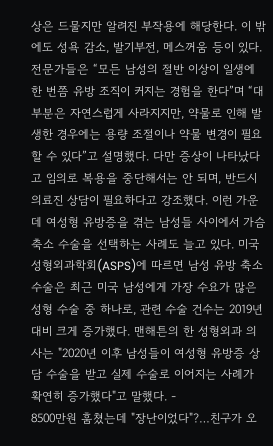상은 드물지만 알려진 부작용에 해당한다. 이 밖에도 성욕 감소, 발기부전, 메스꺼움 등이 있다. 전문가들은 “모든 남성의 절반 이상이 일생에 한 번쯤 유방 조직이 커지는 경험을 한다”며 “대부분은 자연스럽게 사라지지만, 약물로 인해 발생한 경우에는 용량 조절이나 약물 변경이 필요할 수 있다”고 설명했다. 다만 증상이 나타났다고 임의로 복용을 중단해서는 안 되며, 반드시 의료진 상담이 필요하다고 강조했다. 이런 가운데 여성형 유방증을 겪는 남성들 사이에서 가슴 축소 수술을 선택하는 사례도 늘고 있다. 미국성형외과학회(ASPS)에 따르면 남성 유방 축소 수술은 최근 미국 남성에게 가장 수요가 많은 성형 수술 중 하나로, 관련 수술 건수는 2019년 대비 크게 증가했다. 맨해튼의 한 성형외과 의사는 "2020년 이후 남성들이 여성형 유방증 상담 수술을 받고 실제 수술로 이어지는 사례가 확연히 증가했다"고 말했다. -
8500만원 훔쳤는데 "장난이었다"?…친구가 오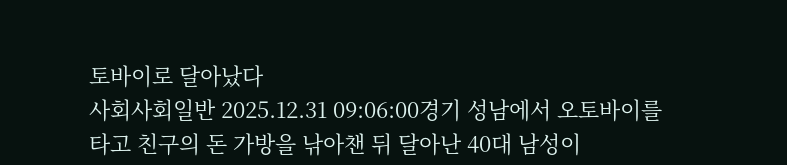토바이로 달아났다
사회사회일반 2025.12.31 09:06:00경기 성남에서 오토바이를 타고 친구의 돈 가방을 낚아챈 뒤 달아난 40대 남성이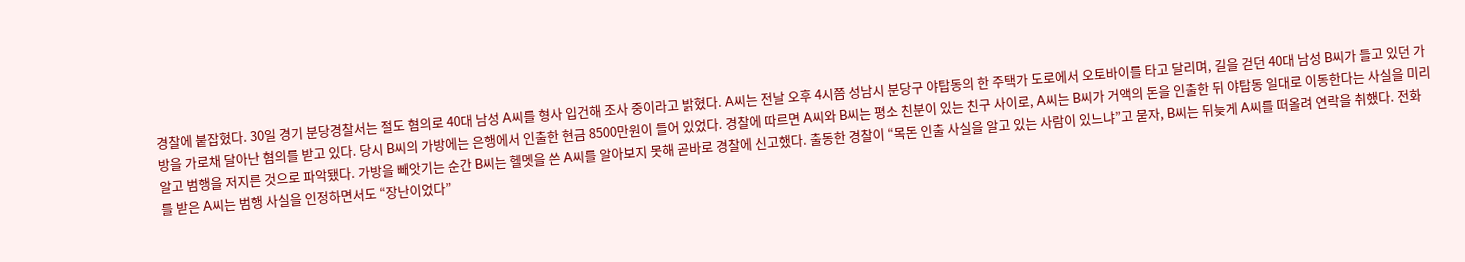경찰에 붙잡혔다. 30일 경기 분당경찰서는 절도 혐의로 40대 남성 A씨를 형사 입건해 조사 중이라고 밝혔다. A씨는 전날 오후 4시쯤 성남시 분당구 야탑동의 한 주택가 도로에서 오토바이를 타고 달리며, 길을 걷던 40대 남성 B씨가 들고 있던 가방을 가로채 달아난 혐의를 받고 있다. 당시 B씨의 가방에는 은행에서 인출한 현금 8500만원이 들어 있었다. 경찰에 따르면 A씨와 B씨는 평소 친분이 있는 친구 사이로, A씨는 B씨가 거액의 돈을 인출한 뒤 야탑동 일대로 이동한다는 사실을 미리 알고 범행을 저지른 것으로 파악됐다. 가방을 빼앗기는 순간 B씨는 헬멧을 쓴 A씨를 알아보지 못해 곧바로 경찰에 신고했다. 출동한 경찰이 “목돈 인출 사실을 알고 있는 사람이 있느냐”고 묻자, B씨는 뒤늦게 A씨를 떠올려 연락을 취했다. 전화를 받은 A씨는 범행 사실을 인정하면서도 “장난이었다”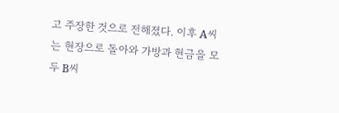고 주장한 것으로 전해졌다. 이후 A씨는 현장으로 돌아와 가방과 현금을 모두 B씨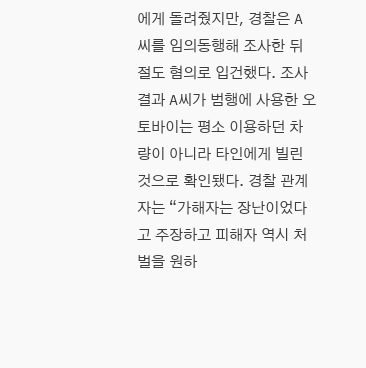에게 돌려줬지만, 경찰은 A씨를 임의동행해 조사한 뒤 절도 혐의로 입건했다. 조사 결과 A씨가 범행에 사용한 오토바이는 평소 이용하던 차량이 아니라 타인에게 빌린 것으로 확인됐다. 경찰 관계자는 “가해자는 장난이었다고 주장하고 피해자 역시 처벌을 원하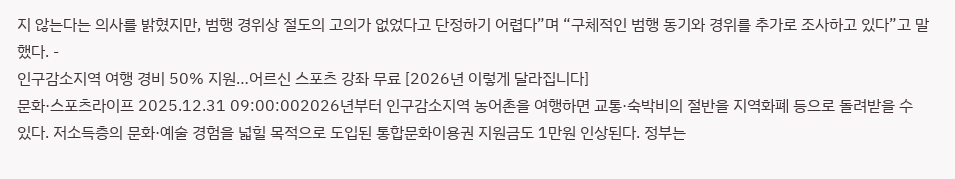지 않는다는 의사를 밝혔지만, 범행 경위상 절도의 고의가 없었다고 단정하기 어렵다”며 “구체적인 범행 동기와 경위를 추가로 조사하고 있다”고 말했다. -
인구감소지역 여행 경비 50% 지원…어르신 스포츠 강좌 무료 [2026년 이렇게 달라집니다]
문화·스포츠라이프 2025.12.31 09:00:002026년부터 인구감소지역 농어촌을 여행하면 교통·숙박비의 절반을 지역화폐 등으로 돌려받을 수 있다. 저소득층의 문화·예술 경험을 넓힐 목적으로 도입된 통합문화이용권 지원금도 1만원 인상된다. 정부는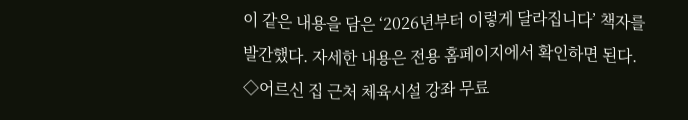이 같은 내용을 담은 ‘2026년부터 이렇게 달라집니다’ 책자를 발간했다. 자세한 내용은 전용 홈페이지에서 확인하면 된다. ◇어르신 집 근처 체육시설 강좌 무료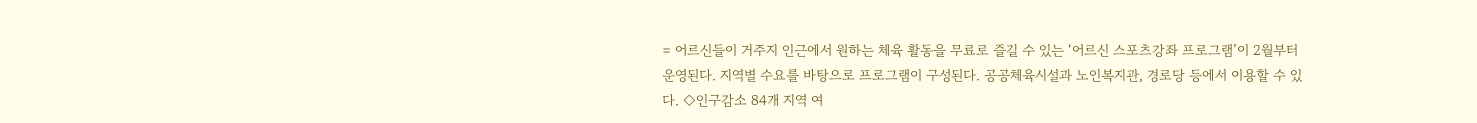= 어르신들이 거주지 인근에서 원하는 체육 활동을 무료로 즐길 수 있는 ‘어르신 스포츠강좌 프로그램’이 2월부터 운영된다. 지역별 수요를 바탕으로 프로그램이 구성된다. 공공체육시설과 노인복지관, 경로당 등에서 이용할 수 있다. ◇인구감소 84개 지역 여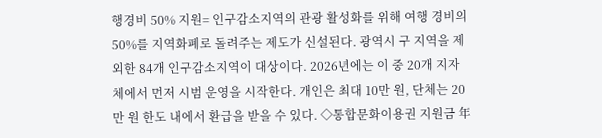행경비 50% 지원= 인구감소지역의 관광 활성화를 위해 여행 경비의 50%를 지역화폐로 돌려주는 제도가 신설된다. 광역시 구 지역을 제외한 84개 인구감소지역이 대상이다. 2026년에는 이 중 20개 지자체에서 먼저 시범 운영을 시작한다. 개인은 최대 10만 원, 단체는 20만 원 한도 내에서 환급을 받을 수 있다. ◇통합문화이용권 지원금 年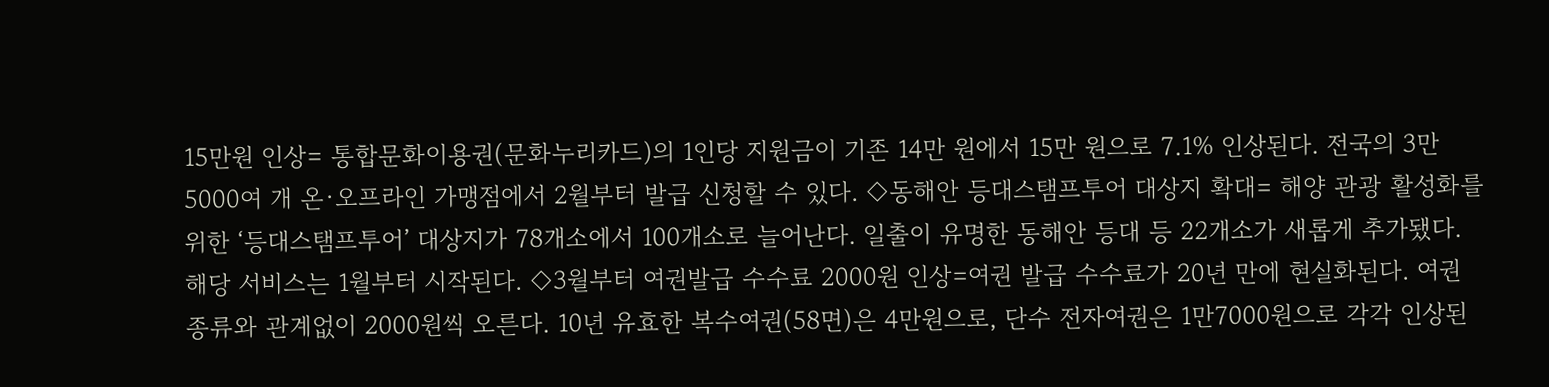15만원 인상= 통합문화이용권(문화누리카드)의 1인당 지원금이 기존 14만 원에서 15만 원으로 7.1% 인상된다. 전국의 3만 5000여 개 온·오프라인 가맹점에서 2월부터 발급 신청할 수 있다. ◇동해안 등대스탬프투어 대상지 확대= 해양 관광 활성화를 위한 ‘등대스탬프투어’ 대상지가 78개소에서 100개소로 늘어난다. 일출이 유명한 동해안 등대 등 22개소가 새롭게 추가됐다. 해당 서비스는 1월부터 시작된다. ◇3월부터 여권발급 수수료 2000원 인상=여권 발급 수수료가 20년 만에 현실화된다. 여권 종류와 관계없이 2000원씩 오른다. 10년 유효한 복수여권(58면)은 4만원으로, 단수 전자여권은 1만7000원으로 각각 인상된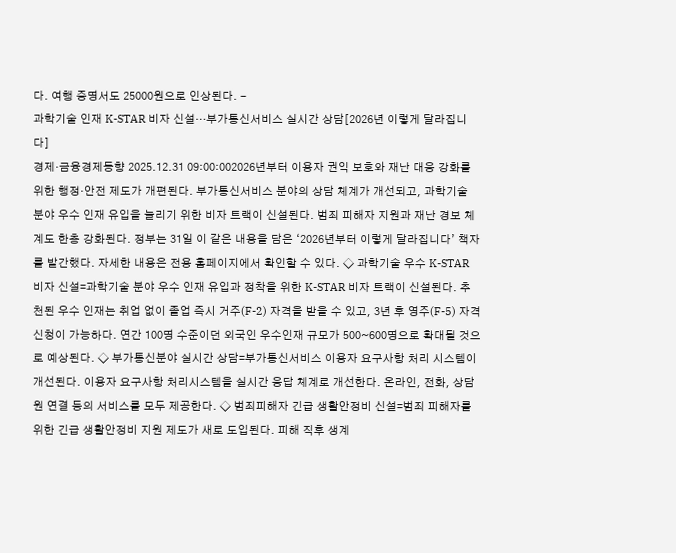다. 여행 증명서도 25000원으로 인상된다. -
과학기술 인재 K-STAR 비자 신설…부가통신서비스 실시간 상담[2026년 이렇게 달라집니다]
경제·금융경제동향 2025.12.31 09:00:002026년부터 이용자 권익 보호와 재난 대응 강화를 위한 행정·안전 제도가 개편된다. 부가통신서비스 분야의 상담 체계가 개선되고, 과학기술 분야 우수 인재 유입을 늘리기 위한 비자 트랙이 신설된다. 범죄 피해자 지원과 재난 경보 체계도 한층 강화된다. 정부는 31일 이 같은 내용을 담은 ‘2026년부터 이렇게 달라집니다’ 책자를 발간했다. 자세한 내용은 전용 홈페이지에서 확인할 수 있다. ◇ 과학기술 우수 K-STAR 비자 신설=과학기술 분야 우수 인재 유입과 정착을 위한 K-STAR 비자 트랙이 신설된다. 추천된 우수 인재는 취업 없이 졸업 즉시 거주(F-2) 자격을 받을 수 있고, 3년 후 영주(F-5) 자격 신청이 가능하다. 연간 100명 수준이던 외국인 우수인재 규모가 500~600명으로 확대될 것으로 예상된다. ◇ 부가통신분야 실시간 상담=부가통신서비스 이용자 요구사항 처리 시스템이 개선된다. 이용자 요구사항 처리시스템을 실시간 응답 체계로 개선한다. 온라인, 전화, 상담원 연결 등의 서비스를 모두 제공한다. ◇ 범죄피해자 긴급 생활안정비 신설=범죄 피해자를 위한 긴급 생활안정비 지원 제도가 새로 도입된다. 피해 직후 생계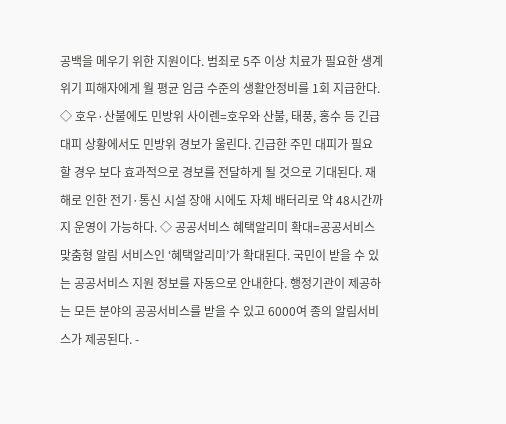공백을 메우기 위한 지원이다. 범죄로 5주 이상 치료가 필요한 생계위기 피해자에게 월 평균 임금 수준의 생활안정비를 1회 지급한다. ◇ 호우·산불에도 민방위 사이렌=호우와 산불, 태풍, 홍수 등 긴급 대피 상황에서도 민방위 경보가 울린다. 긴급한 주민 대피가 필요할 경우 보다 효과적으로 경보를 전달하게 될 것으로 기대된다. 재해로 인한 전기·통신 시설 장애 시에도 자체 배터리로 약 48시간까지 운영이 가능하다. ◇ 공공서비스 혜택알리미 확대=공공서비스 맞춤형 알림 서비스인 ‘혜택알리미’가 확대된다. 국민이 받을 수 있는 공공서비스 지원 정보를 자동으로 안내한다. 행정기관이 제공하는 모든 분야의 공공서비스를 받을 수 있고 6000여 종의 알림서비스가 제공된다. -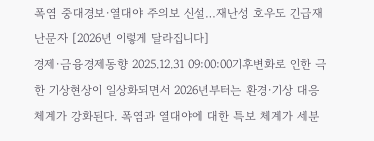폭염 중대경보·열대야 주의보 신설…재난성 호우도 긴급재난문자 [2026년 이렇게 달라집니다]
경제·금융경제동향 2025.12.31 09:00:00기후변화로 인한 극한 기상현상이 일상화되면서 2026년부터는 환경·기상 대응 체계가 강화된다. 폭염과 열대야에 대한 특보 체계가 세분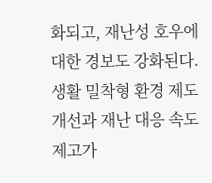화되고, 재난성 호우에 대한 경보도 강화된다. 생활 밀착형 환경 제도 개선과 재난 대응 속도 제고가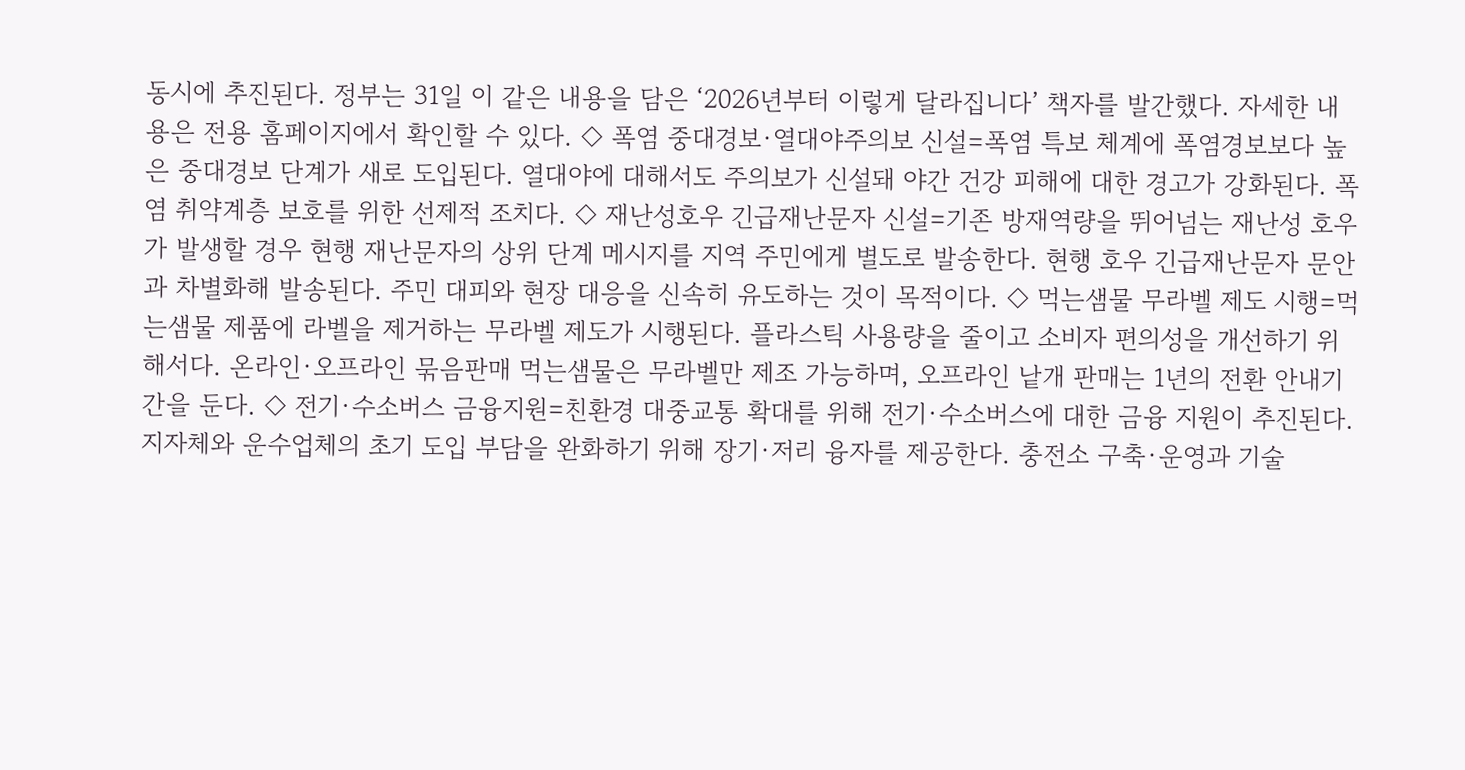동시에 추진된다. 정부는 31일 이 같은 내용을 담은 ‘2026년부터 이렇게 달라집니다’ 책자를 발간했다. 자세한 내용은 전용 홈페이지에서 확인할 수 있다. ◇ 폭염 중대경보·열대야주의보 신설=폭염 특보 체계에 폭염경보보다 높은 중대경보 단계가 새로 도입된다. 열대야에 대해서도 주의보가 신설돼 야간 건강 피해에 대한 경고가 강화된다. 폭염 취약계층 보호를 위한 선제적 조치다. ◇ 재난성호우 긴급재난문자 신설=기존 방재역량을 뛰어넘는 재난성 호우가 발생할 경우 현행 재난문자의 상위 단계 메시지를 지역 주민에게 별도로 발송한다. 현행 호우 긴급재난문자 문안과 차별화해 발송된다. 주민 대피와 현장 대응을 신속히 유도하는 것이 목적이다. ◇ 먹는샘물 무라벨 제도 시행=먹는샘물 제품에 라벨을 제거하는 무라벨 제도가 시행된다. 플라스틱 사용량을 줄이고 소비자 편의성을 개선하기 위해서다. 온라인·오프라인 묶음판매 먹는샘물은 무라벨만 제조 가능하며, 오프라인 낱개 판매는 1년의 전환 안내기간을 둔다. ◇ 전기·수소버스 금융지원=친환경 대중교통 확대를 위해 전기·수소버스에 대한 금융 지원이 추진된다. 지자체와 운수업체의 초기 도입 부담을 완화하기 위해 장기·저리 융자를 제공한다. 충전소 구축·운영과 기술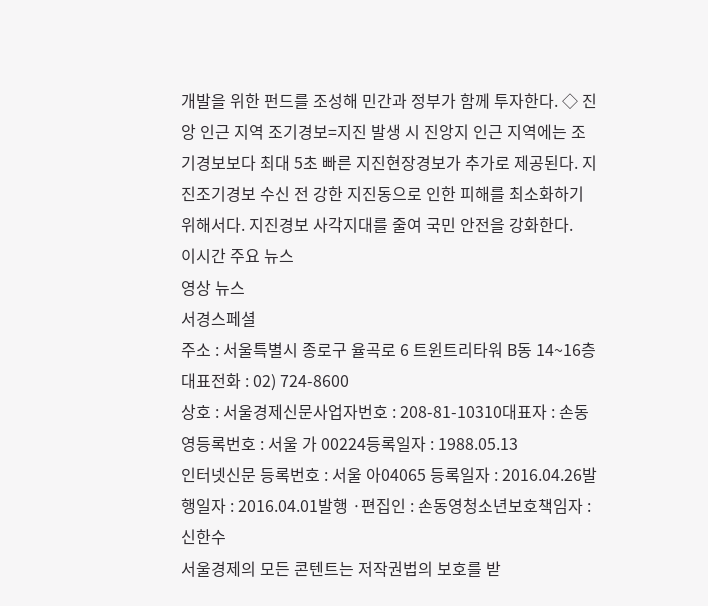개발을 위한 펀드를 조성해 민간과 정부가 함께 투자한다. ◇ 진앙 인근 지역 조기경보=지진 발생 시 진앙지 인근 지역에는 조기경보보다 최대 5초 빠른 지진현장경보가 추가로 제공된다. 지진조기경보 수신 전 강한 지진동으로 인한 피해를 최소화하기 위해서다. 지진경보 사각지대를 줄여 국민 안전을 강화한다.
이시간 주요 뉴스
영상 뉴스
서경스페셜
주소 : 서울특별시 종로구 율곡로 6 트윈트리타워 B동 14~16층 대표전화 : 02) 724-8600
상호 : 서울경제신문사업자번호 : 208-81-10310대표자 : 손동영등록번호 : 서울 가 00224등록일자 : 1988.05.13
인터넷신문 등록번호 : 서울 아04065 등록일자 : 2016.04.26발행일자 : 2016.04.01발행 ·편집인 : 손동영청소년보호책임자 : 신한수
서울경제의 모든 콘텐트는 저작권법의 보호를 받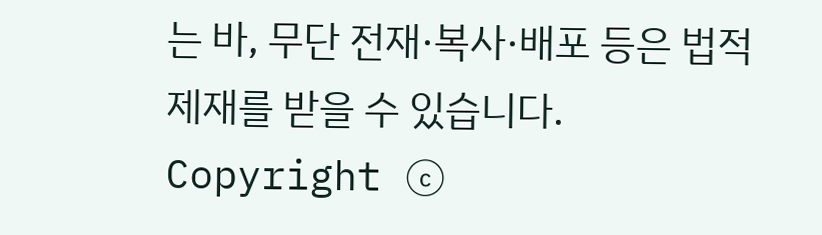는 바, 무단 전재·복사·배포 등은 법적 제재를 받을 수 있습니다.
Copyright ⓒ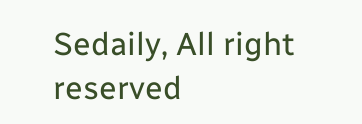Sedaily, All right reserved